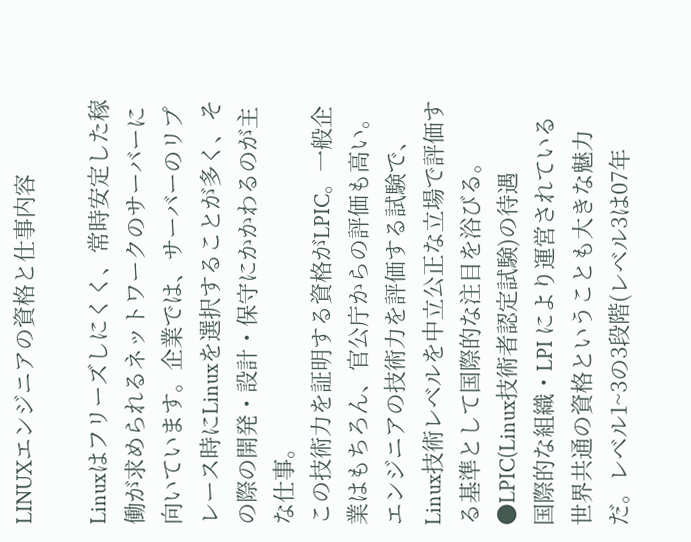LINUXエンジニアの資格と仕事内容

Linuxはフリーズしにくく、常時安定した稼働が求められるネットワークのサーバーに向いています。企業では、サーバーのリプレース時にLinuxを選択することが多く、その際の開発・設計・保守にかかわるのが主な仕事。
この技術力を証明する資格がLPIC。一般企業はもちろん、官公庁からの評価も高い。エンジニアの技術力を評価する試験で、Linux技術レベルを中立公正な立場で評価する基準として国際的な注目を浴びる。
●LPIC(Linux技術者認定試験)の待遇
国際的な組織・LPI により運営されている世界共通の資格ということも大きな魅力だ。レベル1~3の3段階(レベル3は07年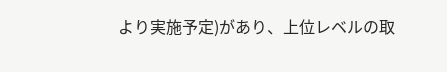より実施予定)があり、上位レベルの取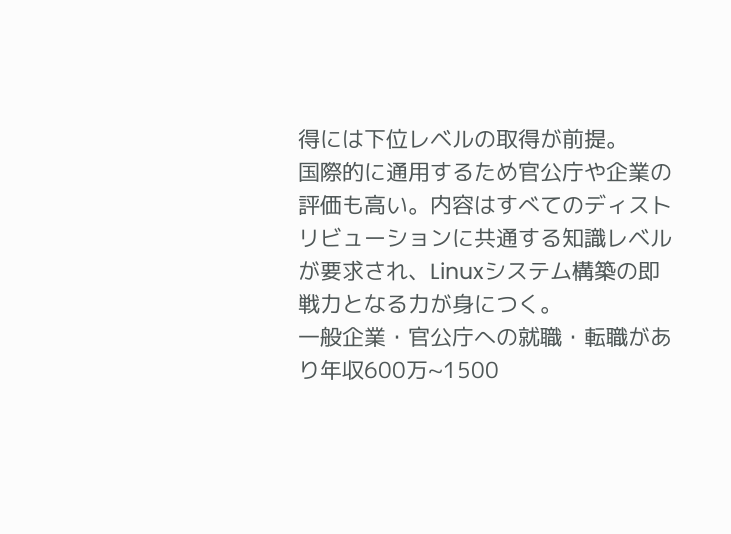得には下位レベルの取得が前提。
国際的に通用するため官公庁や企業の評価も高い。内容はすべてのディストリビューションに共通する知識レベルが要求され、Linuxシステム構築の即戦力となる力が身につく。
一般企業・官公庁への就職・転職があり年収600万~1500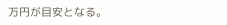万円が目安となる。